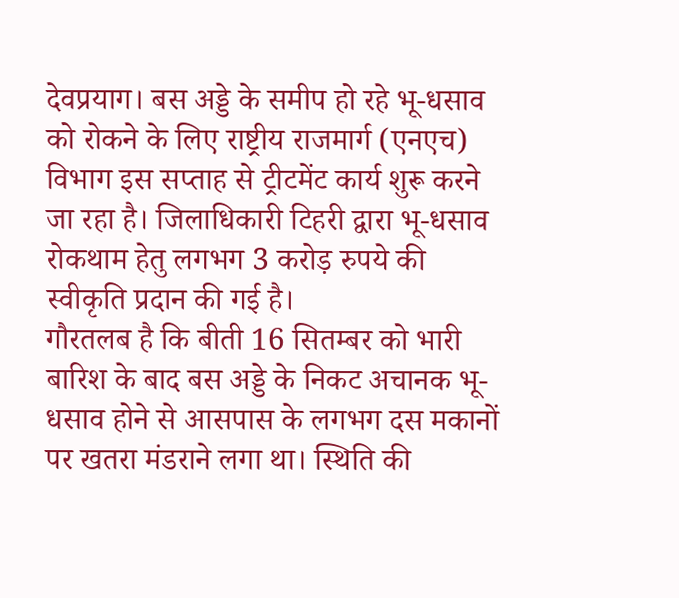देवप्रयाग। बस अड्डे के समीप हो रहे भू-धसाव को रोकने के लिए राष्ट्रीय राजमार्ग (एनएच) विभाग इस सप्ताह से ट्रीटमेंट कार्य शुरू करने जा रहा है। जिलाधिकारी टिहरी द्वारा भू-धसाव रोकथाम हेतु लगभग 3 करोड़ रुपये की स्वीकृति प्रदान की गई है।
गौरतलब है कि बीती 16 सितम्बर को भारी बारिश के बाद बस अड्डे के निकट अचानक भू-धसाव होने से आसपास के लगभग दस मकानों पर खतरा मंडराने लगा था। स्थिति की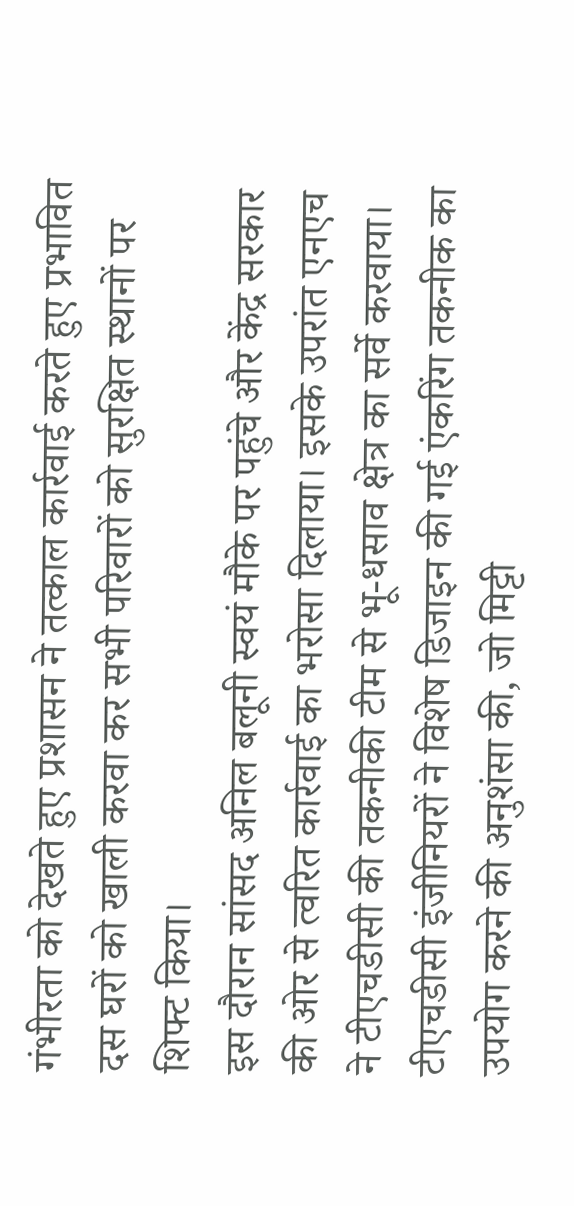गंभीरता को देखते हुए प्रशासन ने तत्काल कार्रवाई करते हुए प्रभावित दस घरों को खाली करवा कर सभी परिवारों को सुरक्षित स्थानों पर शिफ्ट किया।
इस दौरान सांसद अनिल बलूनी स्वयं मौके पर पहुंचे और केंद्र सरकार की ओर से त्वरित कार्रवाई का भरोसा दिलाया। इसके उपरांत एनएच ने टीएचडीसी की तकनीकी टीम से भू-धसाव क्षेत्र का सर्वे करवाया। टीएचडीसी इंजीनियरों ने विशेष डिजाइन की गई एंकरिंग तकनीक का उपयोग करने की अनुशंसा की, जो मिट्टी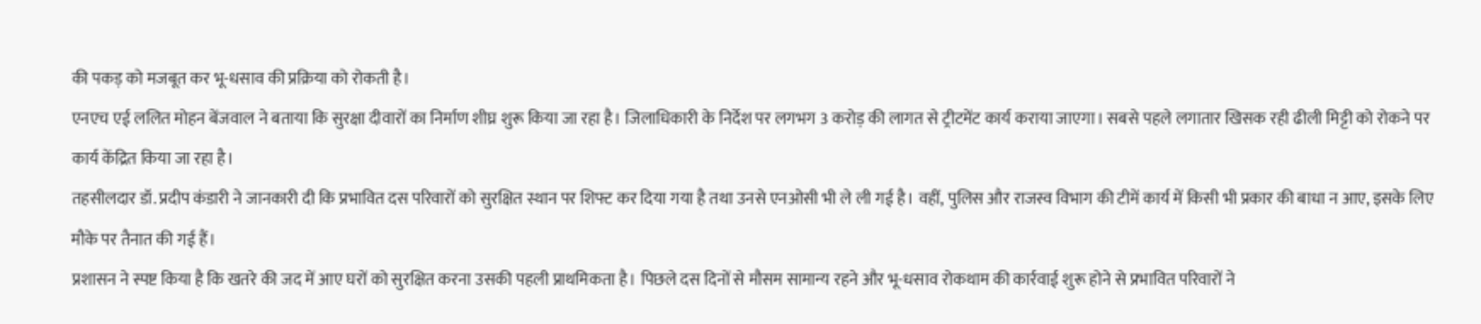की पकड़ को मजबूत कर भू-धसाव की प्रक्रिया को रोकती है।
एनएच एई ललित मोहन बेंजवाल ने बताया कि सुरक्षा दीवारों का निर्माण शीघ्र शुरू किया जा रहा है। जिलाधिकारी के निर्देश पर लगभग 3 करोड़ की लागत से ट्रीटमेंट कार्य कराया जाएगा। सबसे पहले लगातार खिसक रही ढीली मिट्टी को रोकने पर कार्य केंद्रित किया जा रहा है।
तहसीलदार डॉ. प्रदीप कंडारी ने जानकारी दी कि प्रभावित दस परिवारों को सुरक्षित स्थान पर शिफ्ट कर दिया गया है तथा उनसे एनओसी भी ले ली गई है। वहीं, पुलिस और राजस्व विभाग की टीमें कार्य में किसी भी प्रकार की बाधा न आए, इसके लिए मौके पर तैनात की गई हैं।
प्रशासन ने स्पष्ट किया है कि खतरे की जद में आए घरों को सुरक्षित करना उसकी पहली प्राथमिकता है। पिछले दस दिनों से मौसम सामान्य रहने और भू-धसाव रोकथाम की कार्रवाई शुरू होने से प्रभावित परिवारों ने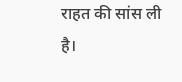राहत की सांस ली है।